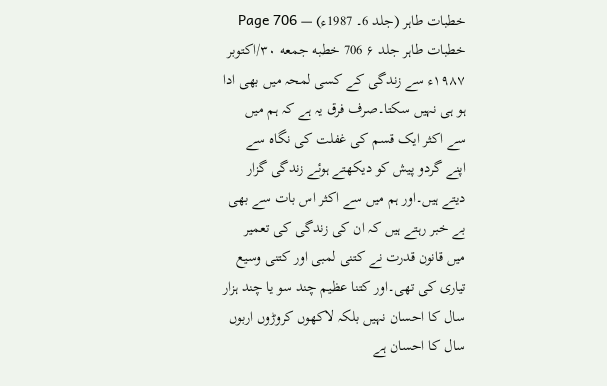خطبات طاہر (جلد 6۔ 1987ء) — Page 706
خطبات طاہر جلد ۶ 706 خطبه جمعه ۳۰/اکتوبر ۱۹۸۷ء سے زندگی کے کسی لمحہ میں بھی ادا ہو ہی نہیں سکتا۔صرف فرق یہ ہے کہ ہم میں سے اکثر ایک قسم کی غفلت کی نگاہ سے اپنے گردو پیش کو دیکھتے ہوئے زندگی گزار دیتے ہیں۔اور ہم میں سے اکثر اس بات سے بھی بے خبر رہتے ہیں کہ ان کی زندگی کی تعمیر میں قانون قدرت نے کتنی لمبی اور کتنی وسیع تیاری کی تھی۔اور کتنا عظیم چند سو یا چند ہزار سال کا احسان نہیں بلکہ لاکھوں کروڑوں اربوں سال کا احسان ہے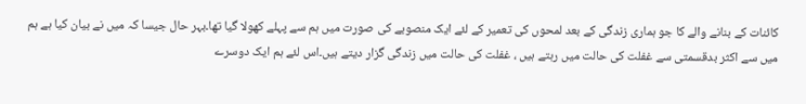کائنات کے بنانے والے کا جو ہماری زندگی کے بعد لمحوں کی تعمیر کے لئے ایک منصوبے کی صورت میں ہم سے پہلے کھولا گیا تھا۔بہر حال جیسا کہ میں نے بیان کیا ہے ہم میں سے اکثر بدقسمتی سے غفلت کی حالت میں رہتے ہیں ، غفلت کی حالت میں زندگی گزار دیتے ہیں۔اس لئے ہم ایک دوسرے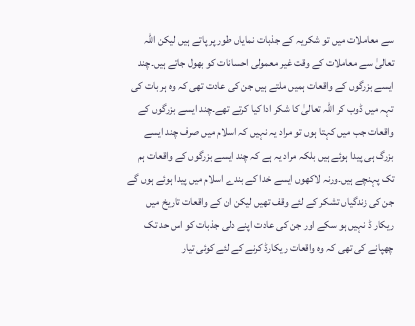سے معاملات میں تو شکریہ کے جذبات نمایاں طور پر پاتے ہیں لیکن اللہ تعالیٰ سے معاملات کے وقت غیر معمولی احسانات کو بھول جاتے ہیں۔چند ایسے بزرگوں کے واقعات ہمیں ملتے ہیں جن کی عادت تھی کہ وہ ہر بات کی تہہ میں ڈوب کر اللہ تعالیٰ کا شکر ادا کیا کرتے تھے۔چند ایسے بزرگوں کے واقعات جب میں کہتا ہوں تو مراد یہ نہیں کہ اسلام میں صرف چند ایسے بزرگ ہی پیدا ہوئے ہیں بلکہ مراد یہ ہے کہ چند ایسے بزرگوں کے واقعات ہم تک پہنچے ہیں۔ورنہ لاکھوں ایسے خدا کے بندے اسلام میں پیدا ہوئے ہوں گے جن کی زندگیاں تشکر کے لئے وقف تھیں لیکن ان کے واقعات تاریخ میں ریکار ڈ نہیں ہو سکے اور جن کی عادت اپنے دلی جذبات کو اس حد تک چھپانے کی تھی کہ وہ واقعات ریکارڈ کرنے کے لئے کوئی تیار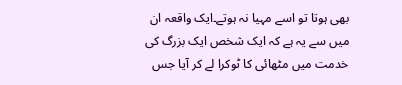بھی ہوتا تو اسے مہیا نہ ہوتے۔ایک واقعہ ان میں سے یہ ہے کہ ایک شخص ایک بزرگ کی خدمت میں مٹھائی کا ٹوکرا لے کر آیا جس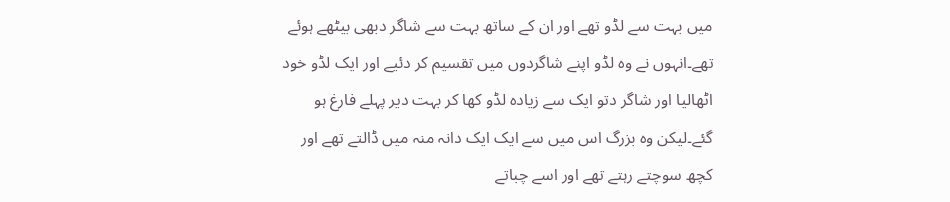میں بہت سے لڈو تھے اور ان کے ساتھ بہت سے شاگر دبھی بیٹھے ہوئے تھے۔انہوں نے وہ لڈو اپنے شاگردوں میں تقسیم کر دئیے اور ایک لڈو خود اٹھالیا اور شاگر دتو ایک سے زیادہ لڈو کھا کر بہت دیر پہلے فارغ ہو گئے۔لیکن وہ بزرگ اس میں سے ایک ایک دانہ منہ میں ڈالتے تھے اور کچھ سوچتے رہتے تھے اور اسے چباتے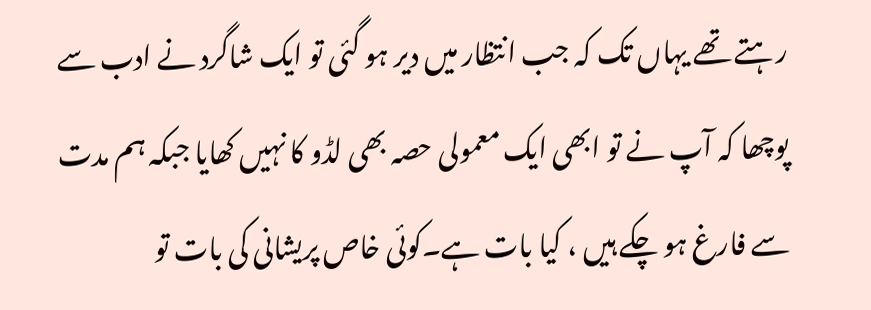رہتے تھے یہاں تک کہ جب انتظار میں دیر ہو گئی تو ایک شاگرد نے ادب سے پوچھا کہ آپ نے تو ابھی ایک معمولی حصہ بھی لڈو کا نہیں کھایا جبکہ ہم مدت سے فارغ ہو چکے ہیں ، کیا بات ہے۔کوئی خاص پریشانی کی بات تو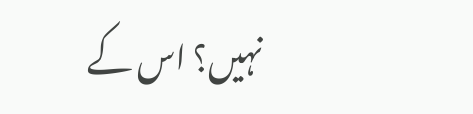نہیں؟ اس کے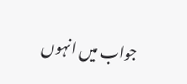جواب میں انہوں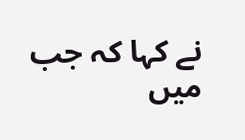نے کہا کہ جب میں